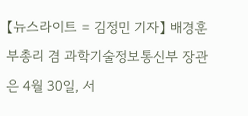【뉴스라이트 = 김정민 기자】 배경훈 부총리 겸 과학기술정보통신부 장관은 4월 30일, 서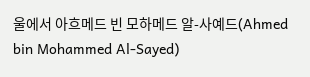울에서 아흐메드 빈 모하메드 알-사예드(Ahmed bin Mohammed Al-Sayed)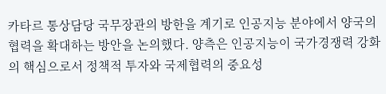카타르 통상담당 국무장관의 방한을 계기로 인공지능 분야에서 양국의 협력을 확대하는 방안을 논의했다. 양측은 인공지능이 국가경쟁력 강화의 핵심으로서 정책적 투자와 국제협력의 중요성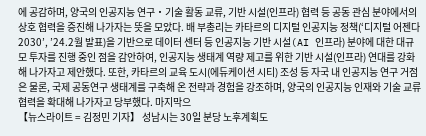에 공감하며, 양국의 인공지능 연구‧기술 활동 교류, 기반 시설(인프라) 협력 등 공동 관심 분야에서의 상호 협력을 증진해 나가자는 뜻을 모았다. 배 부총리는 카타르의 디지털 인공지능 정책(‘디지털 어젠다 2030’, ’24.2월 발표)을 기반으로 데이터 센터 등 인공지능 기반 시설(AI 인프라) 분야에 대한 대규모 투자를 진행 중인 점을 감안하여, 인공지능 생태계 역량 제고를 위한 기반 시설(인프라) 연대를 강화해 나가자고 제안했다. 또한, 카타르의 교육 도시(에듀케이션 시티) 조성 등 자국 내 인공지능 연구 거점은 물론, 국제 공동연구 생태계를 구축해 온 전략과 경험을 강조하며, 양국의 인공지능 인재와 기술 교류 협력을 확대해 나가자고 당부했다. 마지막으
【뉴스라이트 = 김정민 기자】 성남시는 30일 분당 노후계획도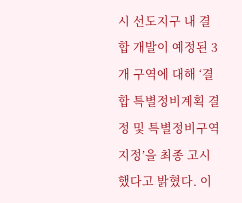시 선도지구 내 결합 개발이 예정된 3개 구역에 대해 ‘결합 특별정비계획 결정 및 특별정비구역 지정’을 최종 고시했다고 밝혔다. 이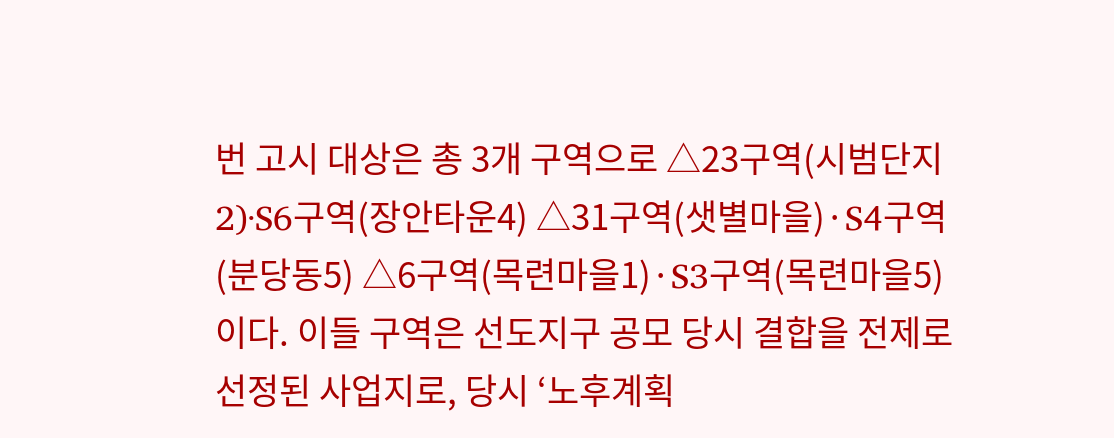번 고시 대상은 총 3개 구역으로 △23구역(시범단지2)·S6구역(장안타운4) △31구역(샛별마을)·S4구역(분당동5) △6구역(목련마을1)·S3구역(목련마을5)이다. 이들 구역은 선도지구 공모 당시 결합을 전제로 선정된 사업지로, 당시 ‘노후계획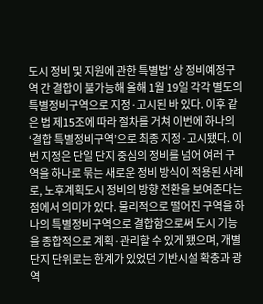도시 정비 및 지원에 관한 특별법’ 상 정비예정구역 간 결합이 불가능해 올해 1월 19일 각각 별도의 특별정비구역으로 지정·고시된 바 있다. 이후 같은 법 제15조에 따라 절차를 거쳐 이번에 하나의 ‘결합 특별정비구역’으로 최종 지정·고시됐다. 이번 지정은 단일 단지 중심의 정비를 넘어 여러 구역을 하나로 묶는 새로운 정비 방식이 적용된 사례로, 노후계획도시 정비의 방향 전환을 보여준다는 점에서 의미가 있다. 물리적으로 떨어진 구역을 하나의 특별정비구역으로 결합함으로써 도시 기능을 종합적으로 계획·관리할 수 있게 됐으며, 개별 단지 단위로는 한계가 있었던 기반시설 확충과 광역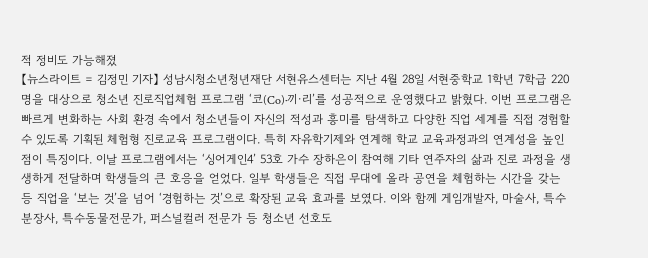적 정비도 가능해졌
【뉴스라이트 = 김정민 기자】 성남시청소년청년재단 서현유스센터는 지난 4월 28일 서현중학교 1학년 7학급 220명을 대상으로 청소년 진로직업체험 프로그램 ‘코(Co)·끼·리’를 성공적으로 운영했다고 밝혔다. 이번 프로그램은 빠르게 변화하는 사회 환경 속에서 청소년들이 자신의 적성과 흥미를 탐색하고 다양한 직업 세계를 직접 경험할 수 있도록 기획된 체험형 진로교육 프로그램이다. 특히 자유학기제와 연계해 학교 교육과정과의 연계성을 높인 점이 특징이다. 이날 프로그램에서는 ‘싱어게인4’ 53호 가수 장하은이 참여해 기타 연주자의 삶과 진로 과정을 생생하게 전달하며 학생들의 큰 호응을 얻었다. 일부 학생들은 직접 무대에 올라 공연을 체험하는 시간을 갖는 등 직업을 ‘보는 것’을 넘어 ‘경험하는 것’으로 확장된 교육 효과를 보였다. 이와 함께 게임개발자, 마술사, 특수분장사, 특수동물전문가, 퍼스널컬러 전문가 등 청소년 선호도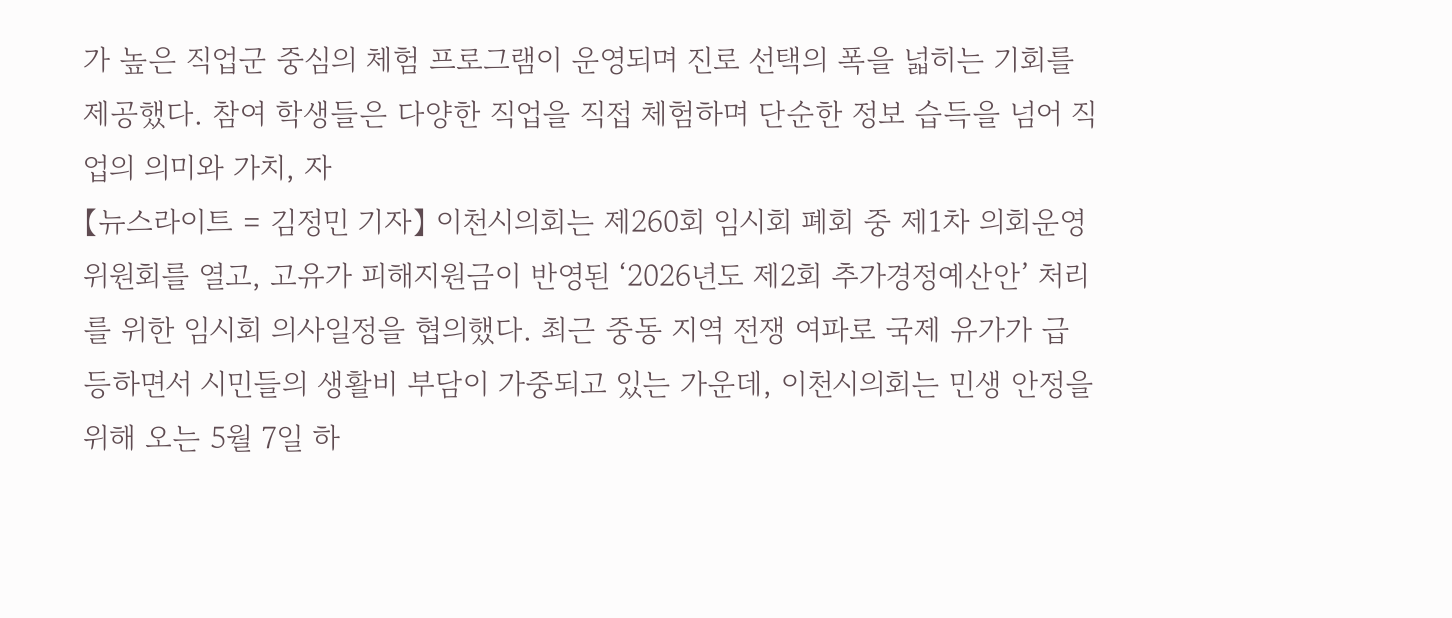가 높은 직업군 중심의 체험 프로그램이 운영되며 진로 선택의 폭을 넓히는 기회를 제공했다. 참여 학생들은 다양한 직업을 직접 체험하며 단순한 정보 습득을 넘어 직업의 의미와 가치, 자
【뉴스라이트 = 김정민 기자】 이천시의회는 제260회 임시회 폐회 중 제1차 의회운영위원회를 열고, 고유가 피해지원금이 반영된 ‘2026년도 제2회 추가경정예산안’ 처리를 위한 임시회 의사일정을 협의했다. 최근 중동 지역 전쟁 여파로 국제 유가가 급등하면서 시민들의 생활비 부담이 가중되고 있는 가운데, 이천시의회는 민생 안정을 위해 오는 5월 7일 하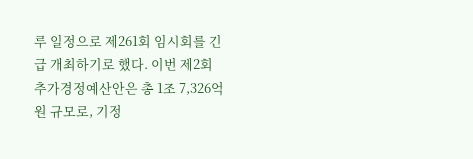루 일정으로 제261회 임시회를 긴급 개최하기로 했다. 이번 제2회 추가경정예산안은 총 1조 7,326억 원 규모로, 기정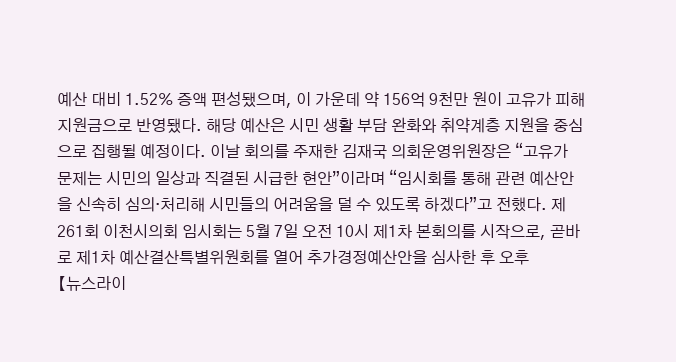예산 대비 1.52% 증액 편성됐으며, 이 가운데 약 156억 9천만 원이 고유가 피해지원금으로 반영됐다. 해당 예산은 시민 생활 부담 완화와 취약계층 지원을 중심으로 집행될 예정이다. 이날 회의를 주재한 김재국 의회운영위원장은 “고유가 문제는 시민의 일상과 직결된 시급한 현안”이라며 “임시회를 통해 관련 예산안을 신속히 심의·처리해 시민들의 어려움을 덜 수 있도록 하겠다”고 전했다. 제261회 이천시의회 임시회는 5월 7일 오전 10시 제1차 본회의를 시작으로, 곧바로 제1차 예산결산특별위원회를 열어 추가경정예산안을 심사한 후 오후
【뉴스라이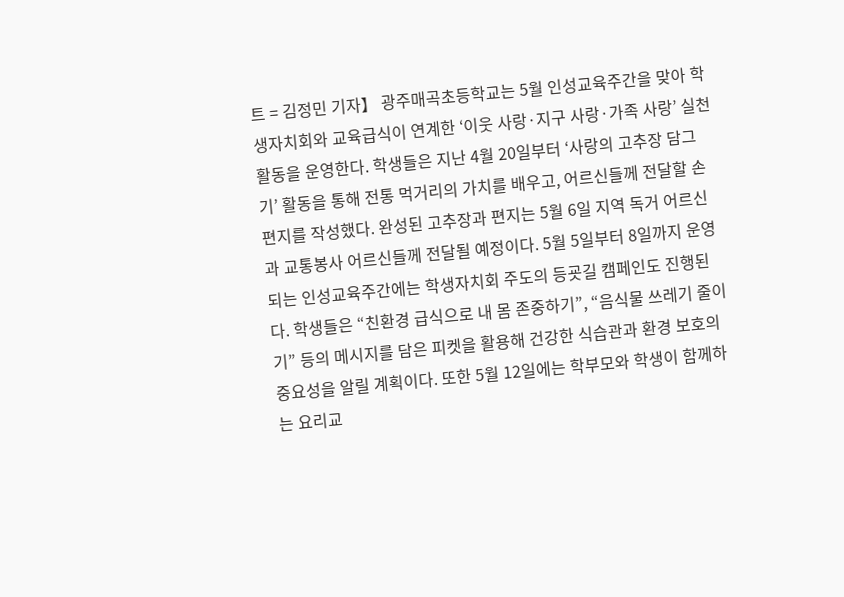트 = 김정민 기자】 광주매곡초등학교는 5월 인성교육주간을 맞아 학생자치회와 교육급식이 연계한 ‘이웃 사랑·지구 사랑·가족 사랑’ 실천 활동을 운영한다. 학생들은 지난 4월 20일부터 ‘사랑의 고추장 담그기’ 활동을 통해 전통 먹거리의 가치를 배우고, 어르신들께 전달할 손편지를 작성했다. 완성된 고추장과 편지는 5월 6일 지역 독거 어르신과 교통봉사 어르신들께 전달될 예정이다. 5월 5일부터 8일까지 운영되는 인성교육주간에는 학생자치회 주도의 등굣길 캠페인도 진행된다. 학생들은 “친환경 급식으로 내 몸 존중하기”, “음식물 쓰레기 줄이기” 등의 메시지를 담은 피켓을 활용해 건강한 식습관과 환경 보호의 중요성을 알릴 계획이다. 또한 5월 12일에는 학부모와 학생이 함께하는 요리교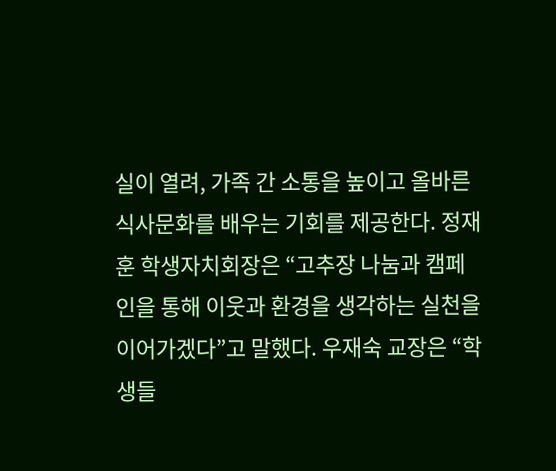실이 열려, 가족 간 소통을 높이고 올바른 식사문화를 배우는 기회를 제공한다. 정재훈 학생자치회장은 “고추장 나눔과 캠페인을 통해 이웃과 환경을 생각하는 실천을 이어가겠다”고 말했다. 우재숙 교장은 “학생들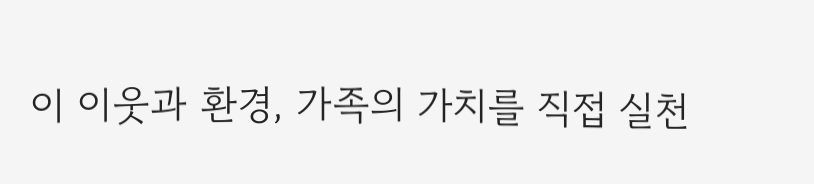이 이웃과 환경, 가족의 가치를 직접 실천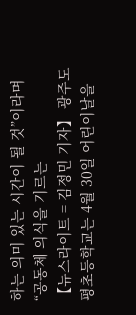하는 의미 있는 시간이 될 것”이라며 “공동체 의식을 기르는
【뉴스라이트 = 김정민 기자】 광주도평초등학교는 4월 30일 어린이날을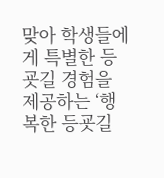맞아 학생들에게 특별한 등굣길 경험을 제공하는 ‘행복한 등굣길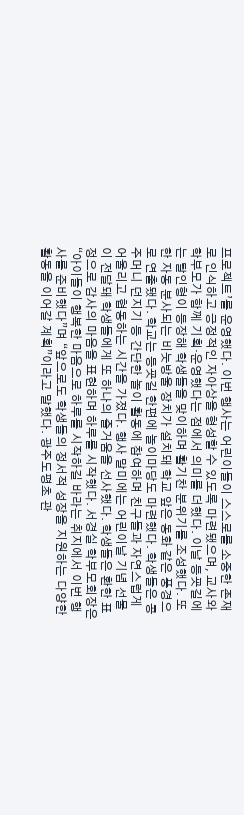프로젝트’를 운영했다. 이번 행사는 어린이들이 스스로를 소중한 존재로 인식하고 긍정적인 자아상을 형성할 수 있도록 마련됐으며, 교사와 학부모가 함께 기획·운영했다는 점에서 의미를 더했다. 이날 등굣길에는 탈인형이 등장해 학생들을 맞이하며 활기찬 분위기를 조성했다. 또한 자동 분사되는 비눗방울 장치가 설치돼 학교 앞은 동화 같은 풍경으로 연출됐다. 학교는 등굣길 한편에 놀이마당도 마련했다. 학생들은 콩주머니 던지기 등 간단한 놀이 활동에 참여하며 친구들과 자연스럽게 어울리고 협동하는 시간을 가졌다. 행사 말미에는 어린이날 기념 선물이 전달돼 학생들에게 또 하나의 즐거움을 선사했다. 학생들은 환한 표정으로 감사의 마음을 표현하며 하루를 시작했다. 서경실 학부모회장은 “아이들이 행복한 마음으로 하루를 시작하길 바라는 취지에서 이번 행사를 준비했다”며 “앞으로도 학생들의 정서적 성장을 지원하는 다양한 활동을 이어갈 계획”이라고 말했다. 광주도평초 관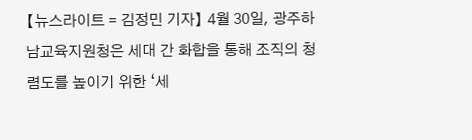【뉴스라이트 = 김정민 기자】 4월 30일, 광주하남교육지원청은 세대 간 화합을 통해 조직의 청렴도를 높이기 위한 ‘세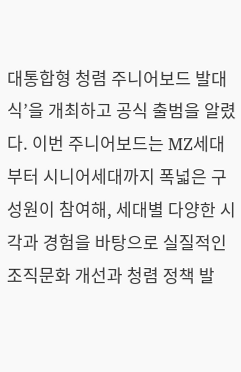대통합형 청렴 주니어보드 발대식’을 개최하고 공식 출범을 알렸다. 이번 주니어보드는 MZ세대부터 시니어세대까지 폭넓은 구성원이 참여해, 세대별 다양한 시각과 경험을 바탕으로 실질적인 조직문화 개선과 청렴 정책 발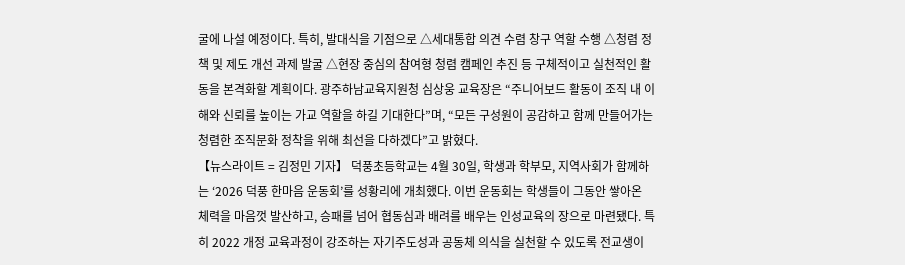굴에 나설 예정이다. 특히, 발대식을 기점으로 △세대통합 의견 수렴 창구 역할 수행 △청렴 정책 및 제도 개선 과제 발굴 △현장 중심의 참여형 청렴 캠페인 추진 등 구체적이고 실천적인 활동을 본격화할 계획이다. 광주하남교육지원청 심상웅 교육장은 “주니어보드 활동이 조직 내 이해와 신뢰를 높이는 가교 역할을 하길 기대한다”며, “모든 구성원이 공감하고 함께 만들어가는 청렴한 조직문화 정착을 위해 최선을 다하겠다”고 밝혔다.
【뉴스라이트 = 김정민 기자】 덕풍초등학교는 4월 30일, 학생과 학부모, 지역사회가 함께하는 ‘2026 덕풍 한마음 운동회’를 성황리에 개최했다. 이번 운동회는 학생들이 그동안 쌓아온 체력을 마음껏 발산하고, 승패를 넘어 협동심과 배려를 배우는 인성교육의 장으로 마련됐다. 특히 2022 개정 교육과정이 강조하는 자기주도성과 공동체 의식을 실천할 수 있도록 전교생이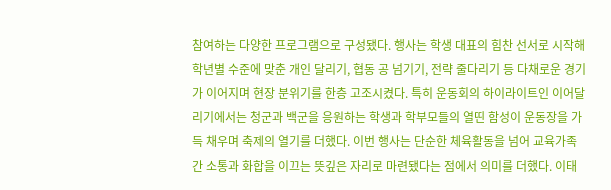참여하는 다양한 프로그램으로 구성됐다. 행사는 학생 대표의 힘찬 선서로 시작해 학년별 수준에 맞춘 개인 달리기, 협동 공 넘기기, 전략 줄다리기 등 다채로운 경기가 이어지며 현장 분위기를 한층 고조시켰다. 특히 운동회의 하이라이트인 이어달리기에서는 청군과 백군을 응원하는 학생과 학부모들의 열띤 함성이 운동장을 가득 채우며 축제의 열기를 더했다. 이번 행사는 단순한 체육활동을 넘어 교육가족 간 소통과 화합을 이끄는 뜻깊은 자리로 마련됐다는 점에서 의미를 더했다. 이태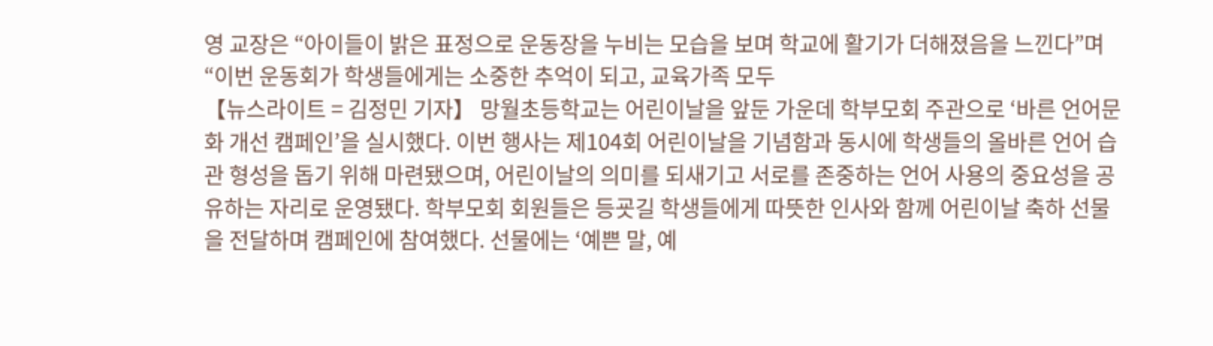영 교장은 “아이들이 밝은 표정으로 운동장을 누비는 모습을 보며 학교에 활기가 더해졌음을 느낀다”며 “이번 운동회가 학생들에게는 소중한 추억이 되고, 교육가족 모두
【뉴스라이트 = 김정민 기자】 망월초등학교는 어린이날을 앞둔 가운데 학부모회 주관으로 ‘바른 언어문화 개선 캠페인’을 실시했다. 이번 행사는 제104회 어린이날을 기념함과 동시에 학생들의 올바른 언어 습관 형성을 돕기 위해 마련됐으며, 어린이날의 의미를 되새기고 서로를 존중하는 언어 사용의 중요성을 공유하는 자리로 운영됐다. 학부모회 회원들은 등굣길 학생들에게 따뜻한 인사와 함께 어린이날 축하 선물을 전달하며 캠페인에 참여했다. 선물에는 ‘예쁜 말, 예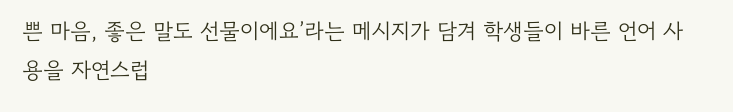쁜 마음, 좋은 말도 선물이에요’라는 메시지가 담겨 학생들이 바른 언어 사용을 자연스럽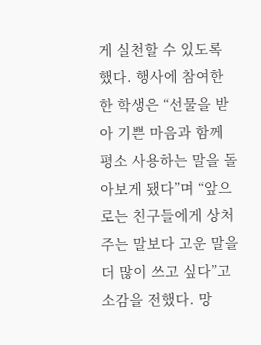게 실천할 수 있도록 했다. 행사에 참여한 한 학생은 “선물을 받아 기쁜 마음과 함께 평소 사용하는 말을 돌아보게 됐다”며 “앞으로는 친구들에게 상처 주는 말보다 고운 말을 더 많이 쓰고 싶다”고 소감을 전했다. 망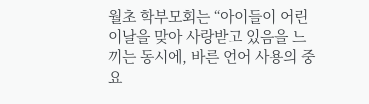월초 학부모회는 “아이들이 어린이날을 맞아 사랑받고 있음을 느끼는 동시에, 바른 언어 사용의 중요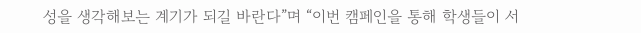성을 생각해보는 계기가 되길 바란다”며 “이번 캠페인을 통해 학생들이 서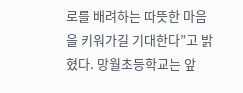로를 배려하는 따뜻한 마음을 키워가길 기대한다”고 밝혔다. 망월초등학교는 앞